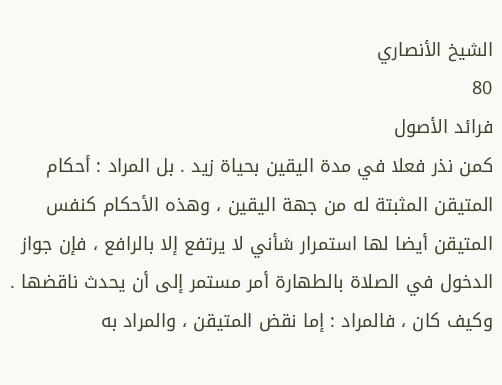الشيخ الأنصاري
80
فرائد الأصول
كمن نذر فعلا في مدة اليقين بحياة زيد . بل المراد : أحكام المتيقن المثبتة له من جهة اليقين ، وهذه الأحكام كنفس المتيقن أيضا لها استمرار شأني لا يرتفع إلا بالرافع ، فإن جواز الدخول في الصلاة بالطهارة أمر مستمر إلى أن يحدث ناقضها . وكيف كان ، فالمراد : إما نقض المتيقن ، والمراد به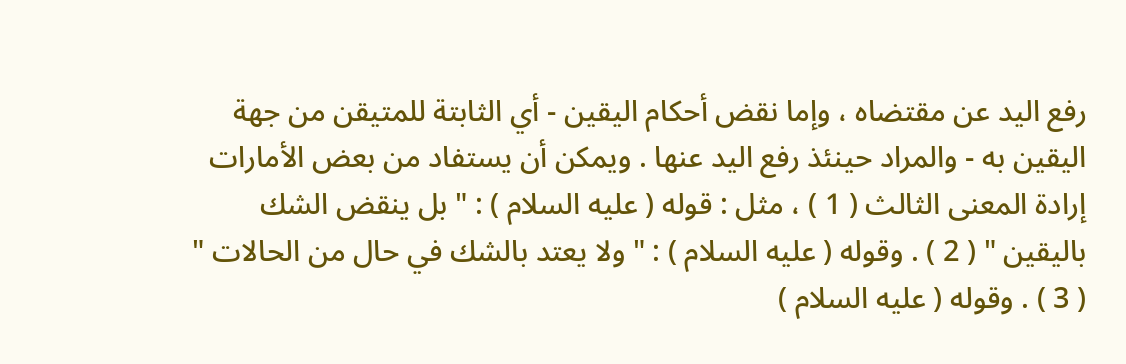رفع اليد عن مقتضاه ، وإما نقض أحكام اليقين - أي الثابتة للمتيقن من جهة اليقين به - والمراد حينئذ رفع اليد عنها . ويمكن أن يستفاد من بعض الأمارات إرادة المعنى الثالث ( 1 ) ، مثل : قوله ( عليه السلام ) : " بل ينقض الشك باليقين " ( 2 ) . وقوله ( عليه السلام ) : " ولا يعتد بالشك في حال من الحالات " ( 3 ) . وقوله ( عليه السلام )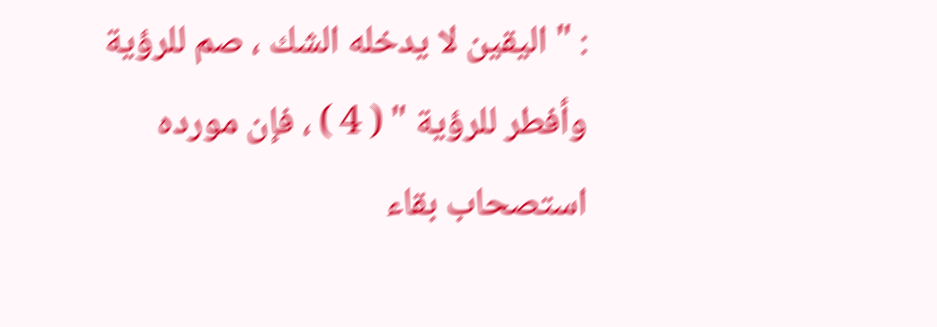: " اليقين لا يدخله الشك ، صم للرؤية وأفطر للرؤية " ( 4 ) ، فإن مورده استصحاب بقاء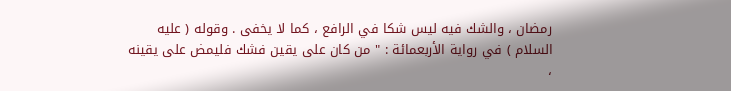رمضان ، والشك فيه ليس شكا في الرافع ، كما لا يخفى . وقوله ( عليه السلام ) في رواية الأربعمائة : " من كان على يقين فشك فليمض على يقينه ،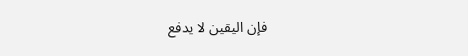فإن اليقين لا يدفع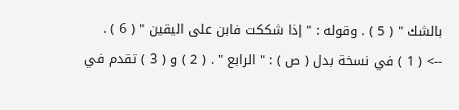بالشك " ( 5 ) . وقوله : " إذا شككت فابن على اليقين " ( 6 ) .
--> ( 1 ) في نسخة بدل ( ص ) : " الرابع " . ( 2 ) و ( 3 ) تقدم في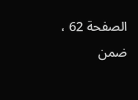الصفحة 62 ، ضمن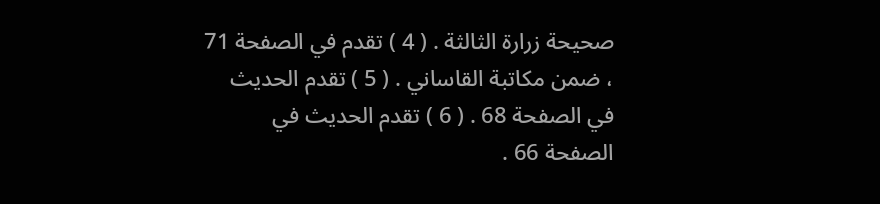صحيحة زرارة الثالثة . ( 4 ) تقدم في الصفحة 71 ، ضمن مكاتبة القاساني . ( 5 ) تقدم الحديث في الصفحة 68 . ( 6 ) تقدم الحديث في الصفحة 66 .